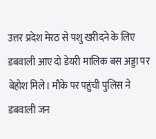उत्तर प्रदेश मेरठ से पशु खरीदने के लिए डबवाली आए दो डेयरी मालिक बस अड्डा पर बेहोश मिले। मौके पर पहुंची पुलिस ने डबवाली जन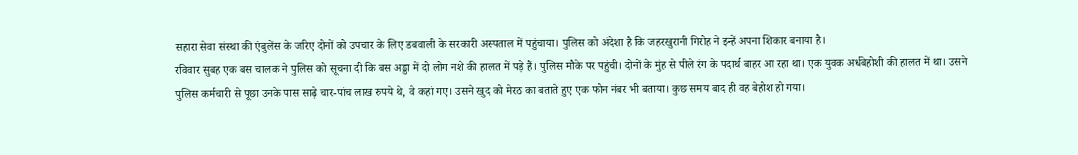सहारा सेवा संस्था की एंबुलेंस के जरिए दोनों को उपचार के लिए डबवाली के सरकारी अस्पताल में पहुंचाया। पुलिस को अंदेशा है कि जहरखुरानी गिरोह ने इन्हें अपना शिकार बनाया है।
रविवार सुबह एक बस चालक ने पुलिस को सूचना दी कि बस अड्डा में दो लोग नशे की हालत में पड़े हैं। पुलिस मौके पर पहुंची। दोनों के मुंह से पीले रंग के पदार्थ बाहर आ रहा था। एक युवक अर्धबेहोशी की हालत में था। उसने पुलिस कर्मचारी से पूछा उनके पास साढ़े चार-पांच लाख रुपये थे, वे कहां गए। उसने खुद को मेरठ का बताते हुए एक फोन नंबर भी बताया। कुछ समय बाद ही वह बेहोश हो गया।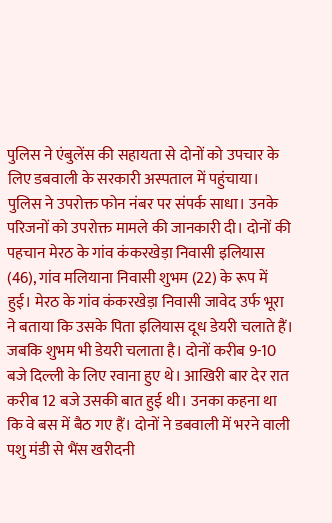पुलिस ने एंबुलेंस की सहायता से दोनों को उपचार के लिए डबवाली के सरकारी अस्पताल में पहुंचाया। पुलिस ने उपरोक्त फोन नंबर पर संपर्क साधा। उनके परिजनों को उपरोक्त मामले की जानकारी दी। दोनों की पहचान मेरठ के गांव कंकरखेड़ा निवासी इलियास (46), गांव मलियाना निवासी शुभम (22) के रूप में हुई। मेरठ के गांव कंकरखेड़ा निवासी जावेद उर्फ भूरा ने बताया कि उसके पिता इलियास दूध डेयरी चलाते हैं। जबकि शुभम भी डेयरी चलाता है। दोनों करीब 9-10 बजे दिल्ली के लिए रवाना हुए थे। आखिरी बार देर रात करीब 12 बजे उसकी बात हुई थी। उनका कहना था कि वे बस में बैठ गए हैं। दोनों ने डबवाली में भरने वाली पशु मंडी से भैंस खरीदनी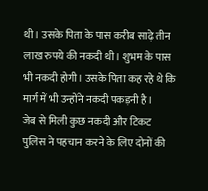थी। उसके पिता के पास करीब साढ़े तीन लाख रुपये की नकदी थी। शुभम के पास भी नकदी होगी। उसके पिता कह रहे थे कि मार्ग में भी उन्होंने नकदी पकड़नी है।
जेब से मिली कुछ नकदी और टिकट
पुलिस ने पहचान करने के लिए दोनों की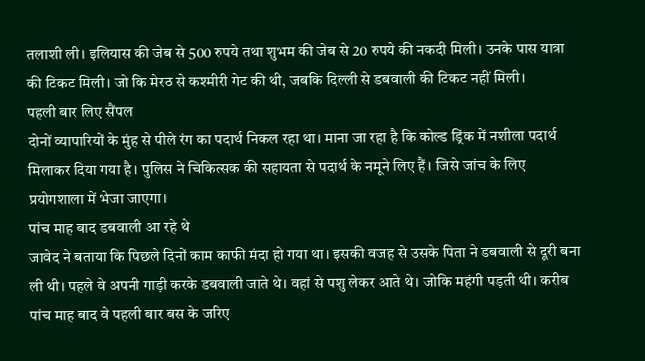तलाशी ली। इलियास की जेब से 500 रुपये तथा शुभम की जेब से 20 रुपये की नकदी मिली। उनके पास यात्रा की टिकट मिली। जो कि मेरठ से कश्मीरी गेट की थी, जबकि दिल्ली से डबवाली की टिकट नहीं मिली।
पहली बार लिए सैंपल
दोनों व्यापारियों के मुंह से पीले रंग का पदार्थ निकल रहा था। माना जा रहा है कि कोल्ड ड्रिंक में नशीला पदार्थ मिलाकर दिया गया है। पुलिस ने चिकित्सक की सहायता से पदार्थ के नमूने लिए हैं। जिसे जांच के लिए प्रयोगशाला में भेजा जाएगा।
पांच माह बाद डबवाली आ रहे थे
जावेद ने बताया कि पिछले दिनों काम काफी मंदा हो गया था। इसकी वजह से उसके पिता ने डबवाली से दूरी बना ली थी। पहले वे अपनी गाड़ी करके डबवाली जाते थे। वहां से पशु लेकर आते थे। जोकि महंगी पड़ती थी। करीब पांच माह बाद वे पहली बार बस के जरिए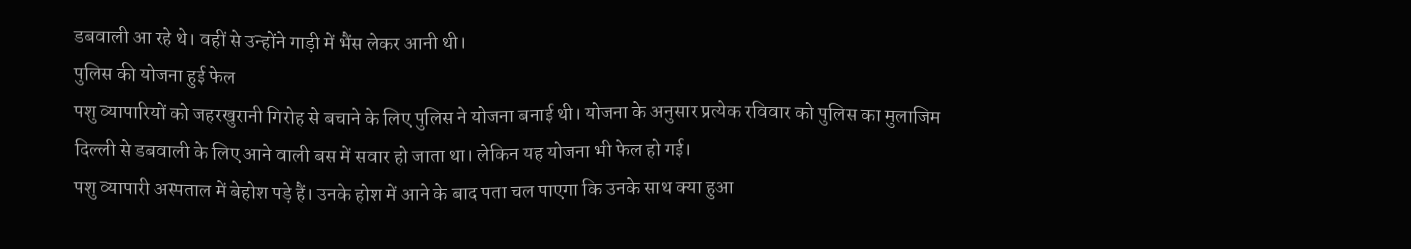डबवाली आ रहे थे। वहीं से उन्होंने गाड़ी में भैंस लेकर आनी थी।
पुलिस की योजना हुई फेल
पशु व्यापारियों को जहरखुरानी गिरोह से बचाने के लिए पुलिस ने योजना बनाई थी। योजना के अनुसार प्रत्येक रविवार को पुलिस का मुलाजिम दिल्ली से डबवाली के लिए आने वाली बस में सवार हो जाता था। लेकिन यह योजना भी फेल हो गई।
पशु व्यापारी अस्पताल में बेहोश पड़े हैं। उनके होश में आने के बाद पता चल पाएगा कि उनके साथ क्या हुआ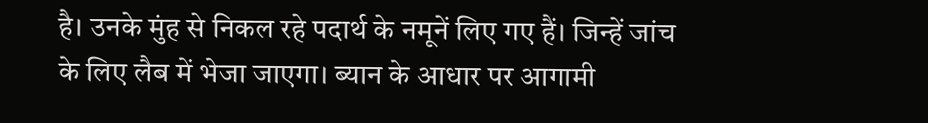है। उनके मुंह से निकल रहे पदार्थ के नमूनें लिए गए हैं। जिन्हें जांच के लिए लैब में भेजा जाएगा। ब्यान के आधार पर आगामी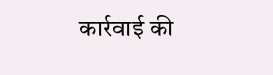कार्रवाई की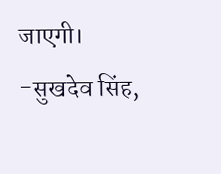जाएगी।
-सुखदेव सिंह,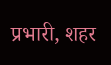प्रभारी, शहर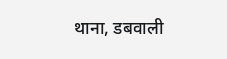थाना, डबवाली